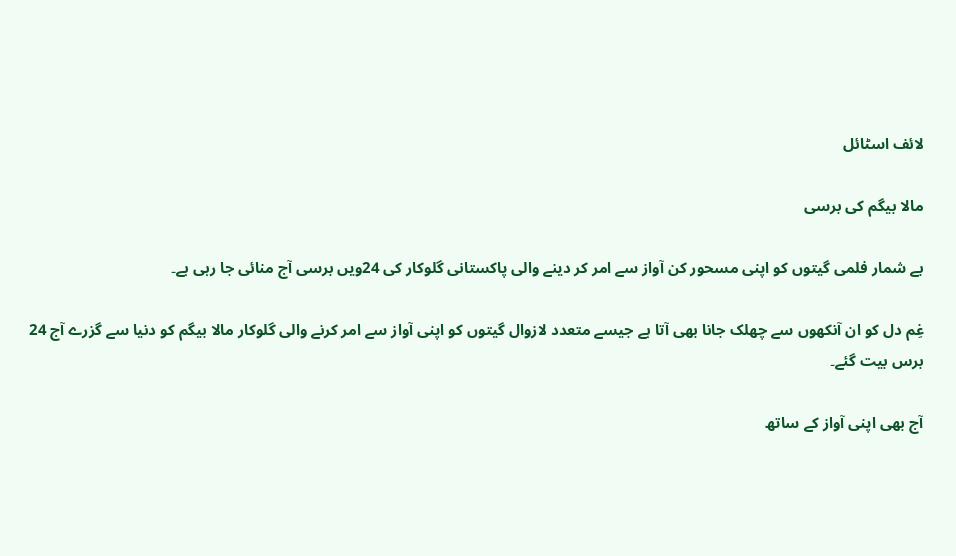لائف اسٹائل

مالا بیگم کی برسی

بے شمار فلمی گیتوں کو اپنی مسحور کن آواز سے امر کر دینے والی پاکستانی گلوکار کی 24ویں برسی آج منائی جا رہی ہے۔

غِم دل کو ان آنکھوں سے چھلک جانا بھی آتا ہے جیسے متعدد لازوال گیتوں کو اپنی آواز سے امر کرنے والی گلوکار مالا بیگم کو دنیا سے گزرے آج 24 برس بیت گئے۔

آج بھی اپنی آواز کے ساتھ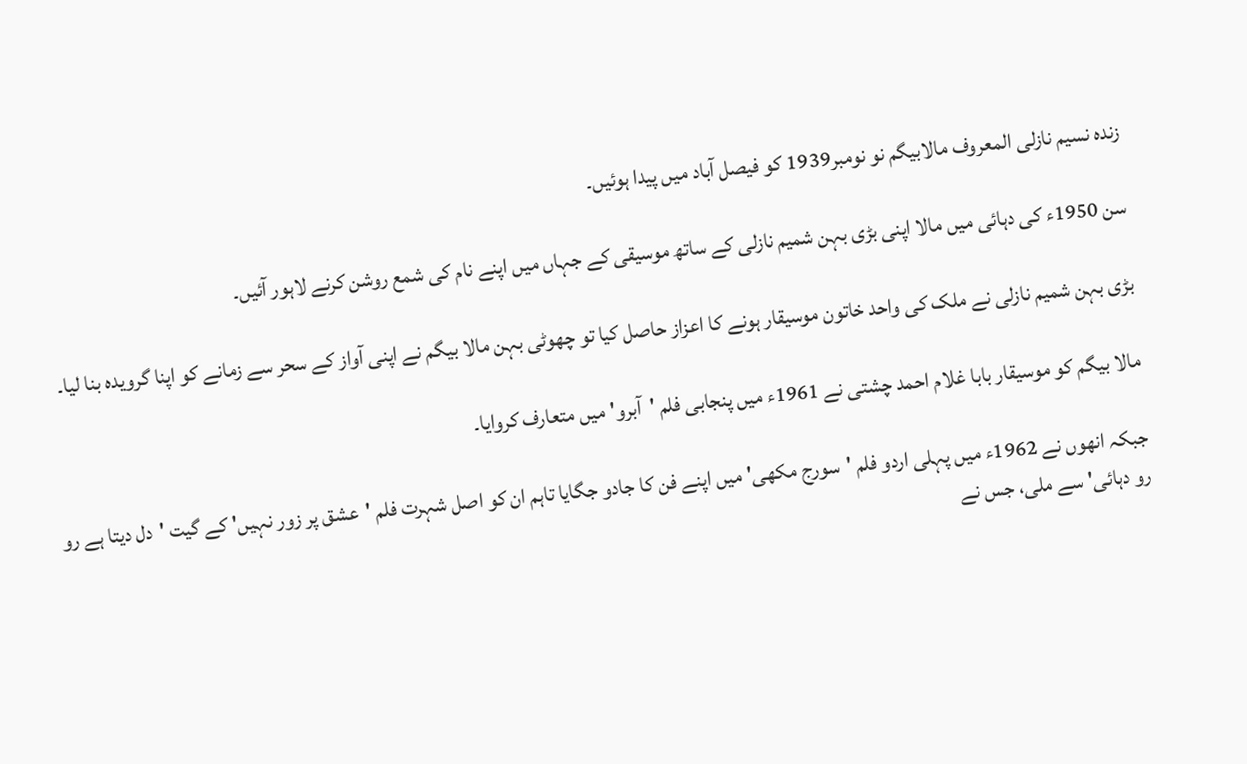زندہ نسیم نازلی المعروف مالابیگم نو نومبر1939 کو فیصل آباد میں پیدا ہوئیں۔

سن 1950ء کی دہائی میں مالا اپنی بڑی بہن شمیم نازلی کے ساتھ موسیقی کے جہاں میں اپنے نام کی شمع روشن کرنے لاہور آئیں۔

بڑی بہن شمیم نازلی نے ملک کی واحد خاتون موسیقار ہونے کا اعزاز حاصل کیا تو چھوٹی بہن مالا بیگم نے اپنی آواز کے سحر سے زمانے کو اپنا گرویدہ بنا لیا۔

مالا بیگم کو موسیقار بابا غلام احمد چشتی نے 1961ء میں پنجابی فلم 'آبرو' میں متعارف کروایا۔

جبکہ انھوں نے 1962ء میں پہلی اردو فلم 'سورج مکھی' میں اپنے فن کا جادو جگایا تاہم ان کو اصل شہرت فلم 'عشق پر زور نہیں' کے گیت 'دل دیتا ہے رو رو دہائی' سے ملی، جس نے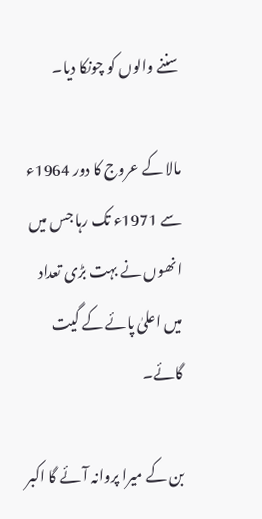سننے والوں کو چونکا دیا۔

مالا کے عروج کا دور 1964ء سے 1971ء تک رہا جس میں انھوں نے بہت بڑی تعداد میں اعلیٰ پائے کے گیت گائے۔

بن کے میرا پروانہ آئے گا اکبر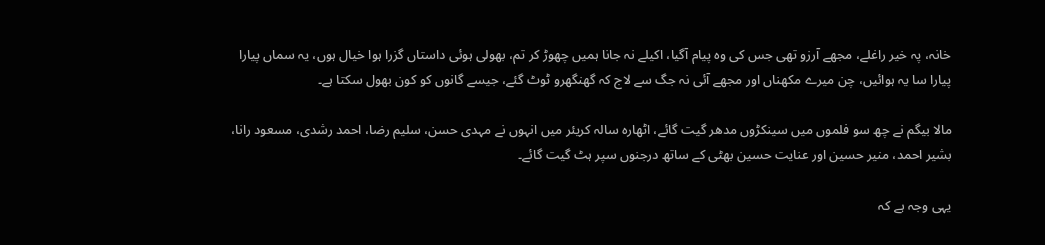خانہ، پہ خیر راغلے، مجھے آرزو تھی جس کی وہ پیام آگیا، اکیلے نہ جانا ہمیں چھوڑ کر تم، بھولی ہوئی داستاں گزرا ہوا خیال ہوں، یہ سماں پیارا پیارا سا یہ ہوائیں، چن میرے مکھناں اور مجھے آئی نہ جگ سے لاج کہ گھنگھرو ٹوٹ گئے، جیسے گانوں کو کون بھول سکتا ہے۔

مالا بیگم نے چھ سو فلموں میں سینکڑوں مدھر گیت گائے، اٹھارہ سالہ کریئر میں انہوں نے مہدی حسن، سلیم رضا، احمد رشدی، مسعود رانا، بشیر احمد، منیر حسین اور عنایت حسین بھٹی کے ساتھ درجنوں سپر ہٹ گیت گائے۔

یہی وجہ ہے کہ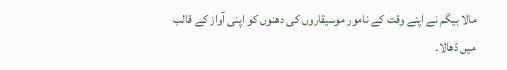مالا بیگم نے اپنے وقت کے نامور موسیقاروں کی دھنوں کو اپنی آواز کے قالب میں ڈھالا۔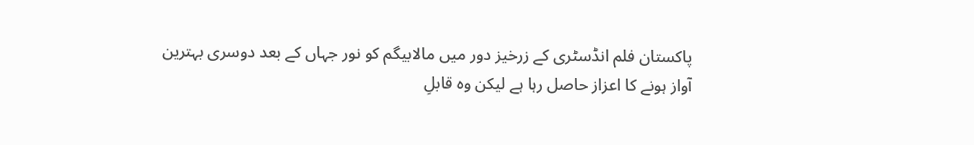پاکستان فلم انڈسٹری کے زرخیز دور میں مالابیگم کو نور جہاں کے بعد دوسری بہترین آواز ہونے کا اعزاز حاصل رہا ہے لیکن وہ قابلِ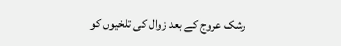رشک عروج کے بعد زوال کی تلخیوں کو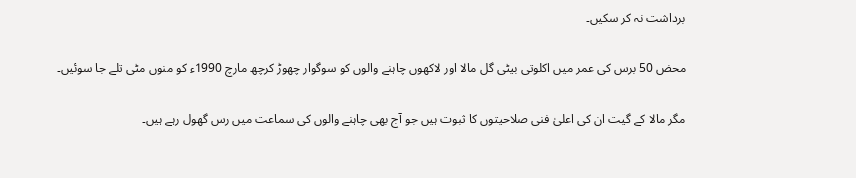برداشت نہ کر سکیں۔

محض 50 برس کی عمر میں اکلوتی بیٹی گل مالا اور لاکھوں چاہنے والوں کو سوگوار چھوڑ کرچھ مارچ 1990ء کو منوں مٹی تلے جا سوئیں۔

مگر مالا کے گیت ان کی اعلیٰ فنی صلاحیتوں کا ثبوت ہیں جو آج بھی چاہنے والوں کی سماعت میں رس گھول رہے ہیں۔